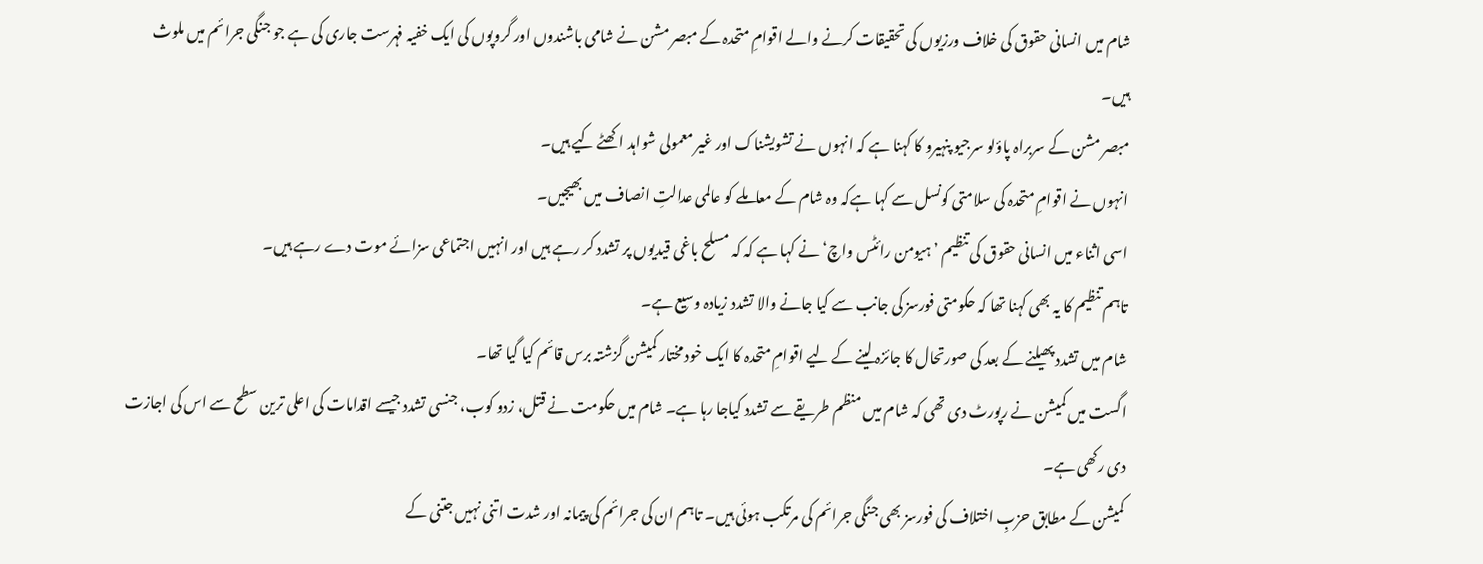شام میں انسانی حقوق کی خلاف ورزیوں کی تحقیقات کرنے والے اقوامِ متحدہ کے مبصر مشن نے شامی باشندوں اور گروپوں کی ایک خفیہ فہرست جاری کی ہے جو جنگی جرائم میں ملوث ہیں۔
مبصر مشن کے سربراہ پاؤلو سرجیو پنہیرو کا کہنا ہے کہ انہوں نے تشویشناک اور غیر معمولی شواہد اکھٹے کیے ہیں۔
انہوں نے اقوامِ متحدہ کی سلامتی کونسل سے کہا ہےکہ وہ شام کے معاملے کو عالمی عدالتِ انصاف میں بھیجیں۔
اسی اثناء میں انسانی حقوق کی تنظیم ’ہیومن رائٹس واچ‘ نے کہا ہے کہ کہ مسلح باغی قیدیوں پر تشدد کر رہے ہیں اور انہیں اجتماعی سزائے موت دے رہے ہیں۔
تاہم تنظیم کا یہ بھی کہنا تھا کہ حکومتی فورسز کی جانب سے کیا جانے والا تشدد زیادہ وسیع ہے۔
شام میں تشدد پھیلنے کے بعد کی صورتحال کا جائزہ لینے کے لیے اقوامِ متحدہ کا ایک خود مختار کمیشن گزشتہ برس قائم کیا گیا تھا۔
اگست میں کمیشن نے رپورٹ دی تھی کہ شام میں منظم طریقے سے تشدد کیاجا رہا ہے۔ شام میں حکومت نے قتل، زدو کوب، جنسی تشدد جیسے اقدامات کی اعلی ترین سطح سے اس کی اجازت دی رکھی ہے۔
کمیشن کے مطابق حزبِ اختلاف کی فورسز بھی جنگی جرائم کی مرتکب ہوئی ہیں۔ تاہم ان کی جرائم کی پیمانہ اور شدت اتنی نہیں جتنی کے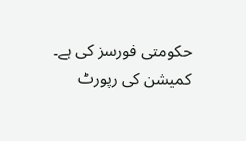حکومتی فورسز کی ہے۔
کمیشن کی رپورٹ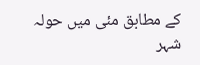کے مطابق مئی میں حولہ شہر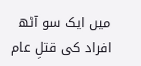میں ایک سو آٹھ افراد کی قتلِ عام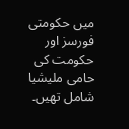میں حکومتی فورسز اور حکومت کی حامی ملیشیا شامل تھیں۔